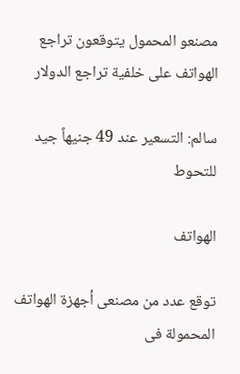مصنعو المحمول يتوقعون تراجع الهواتف على خلفية تراجع الدولار

سالم: التسعير عند 49 جنيهاً جيد للتحوط

الهواتف

توقع عدد من مصنعى أجهزة الهواتف المحمولة فى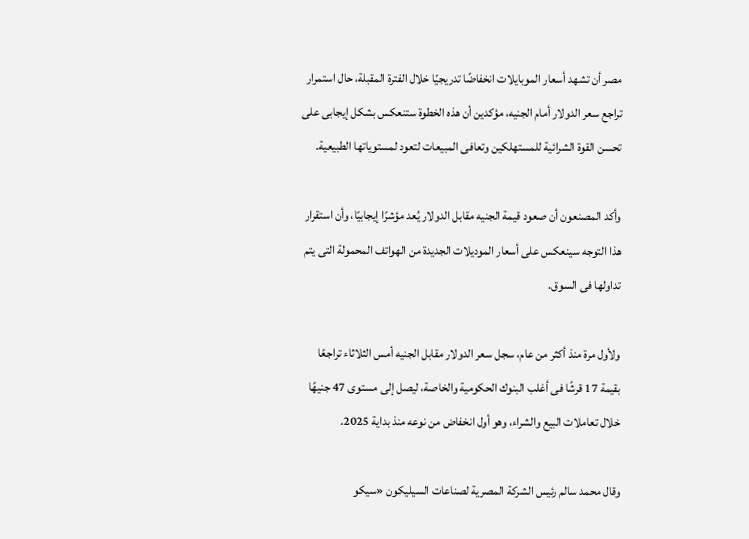مصر أن تشهد أسعار الموبايلات انخفاضًا تدريجيًا خلال الفترة المقبلة، حال استمرار تراجع سعر الدولار أمام الجنيه، مؤكدين أن هذه الخطوة ستنعكس بشكل إيجابى على تحسن القوة الشرائية للمستهلكين وتعافى المبيعات لتعود لمستوياتها الطبيعية.

وأكد المصنعون أن صعود قيمة الجنيه مقابل الدولار يُعد مؤشرًا إيجابيًا، وأن استقرار هذا التوجه سينعكس على أسعار الموديلات الجديدة من الهواتف المحمولة التى يتم تداولها فى السوق.

ولأول مرة منذ أكثر من عام، سجل سعر الدولار مقابل الجنيه أمس الثلاثاء تراجعًا بقيمة 17 قرشًا فى أغلب البنوك الحكومية والخاصة، ليصل إلى مستوى 47 جنيهًا خلال تعاملات البيع والشراء، وهو أول انخفاض من نوعه منذ بداية 2025.

وقال محمد سالم رئيس الشركة المصرية لصناعات السيليكون «سيكو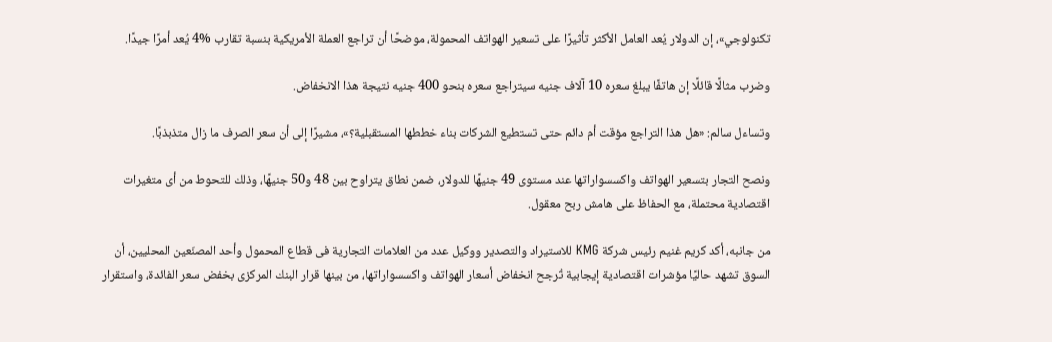تكنولوجي»، إن الدولار يُعد العامل الأكثر تأثيرًا على تسعير الهواتف المحمولة، موضحًا أن تراجع العملة الأمريكية بنسبة تقارب %4 يُعد أمرًا جيدًا.

وضرب مثالًا قائلًا إن هاتفًا يبلغ سعره 10 آلاف جنيه سيتراجع سعره بنحو 400 جنيه نتيجة هذا الانخفاض.

وتساءل سالم: «هل هذا التراجع مؤقت أم دائم حتى تستطيع الشركات بناء خططها المستقبلية؟»، مشيرًا إلى أن سعر الصرف ما زال متذبذبًا.

ونصح التجار بتسعير الهواتف واكسسواراتها عند مستوى 49 جنيهًا للدولار، ضمن نطاق يتراوح بين 48 و50 جنيهًا، وذلك للتحوط من أى متغيرات اقتصادية محتملة، مع الحفاظ على هامش ربح معقول.

من جانبه، أكد كريم غنيم رئيس شركة KMG للاستيراد والتصدير ووكيل عدد من العلامات التجارية فى قطاع المحمول وأحد المصنّعين المحليين، أن السوق تشهد حاليًا مؤشرات اقتصادية إيجابية تُرجح انخفاض أسعار الهواتف واكسسواراتها، من بينها قرار البنك المركزى بخفض سعر الفائدة، واستقرار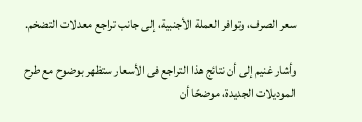سعر الصرف، وتوافر العملة الأجنبية، إلى جانب تراجع معدلات التضخم.

وأشار غنيم إلى أن نتائج هذا التراجع فى الأسعار ستظهر بوضوح مع طرح الموديلات الجديدة، موضحًا أن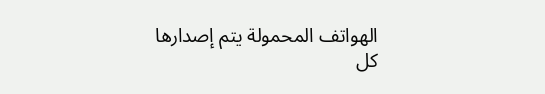الهواتف المحمولة يتم إصدارها كل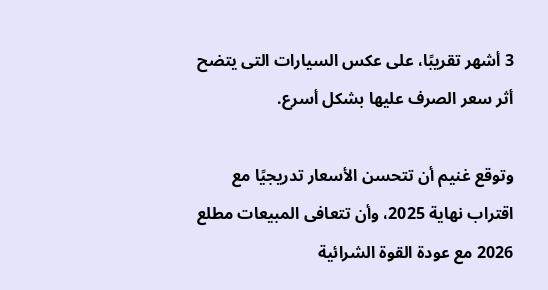3 أشهر تقريبًا، على عكس السيارات التى يتضح أثر سعر الصرف عليها بشكل أسرع.

وتوقع غنيم أن تتحسن الأسعار تدريجيًا مع اقتراب نهاية 2025، وأن تتعافى المبيعات مطلع 2026 مع عودة القوة الشرائية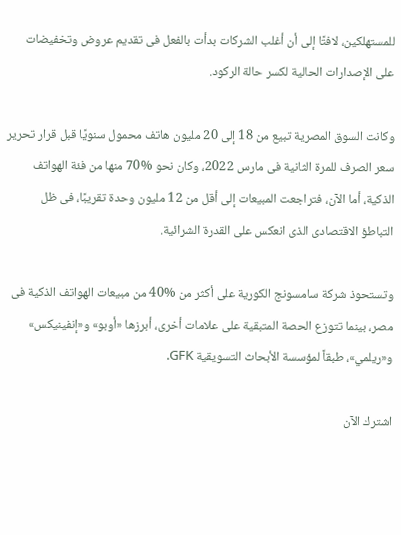للمستهلكين، لافتًا إلى أن أغلب الشركات بدأت بالفعل فى تقديم عروض وتخفيضات على الإصدارات الحالية لكسر حالة الركود.

وكانت السوق المصرية تبيع من 18 إلى 20 مليون هاتف محمول سنويًا قبل قرار تحرير سعر الصرف للمرة الثانية فى مارس 2022، وكان نحو %70 منها من فئة الهواتف الذكية، أما الآن، فتراجعت المبيعات إلى أقل من 12 مليون وحدة تقريبًا، فى ظل التباطؤ الاقتصادى الذى انعكس على القدرة الشرائية.

وتستحوذ شركة سامسونج الكورية على أكثر من %40 من مبيعات الهواتف الذكية فى مصر، بينما تتوزع الحصة المتبقية على علامات أخرى، أبرزها «أوبو» و«إنفينيكس» و«ريلمي»، طبقاً لمؤسسة الأبحاث التسويقية GFK.

اشترك الآن